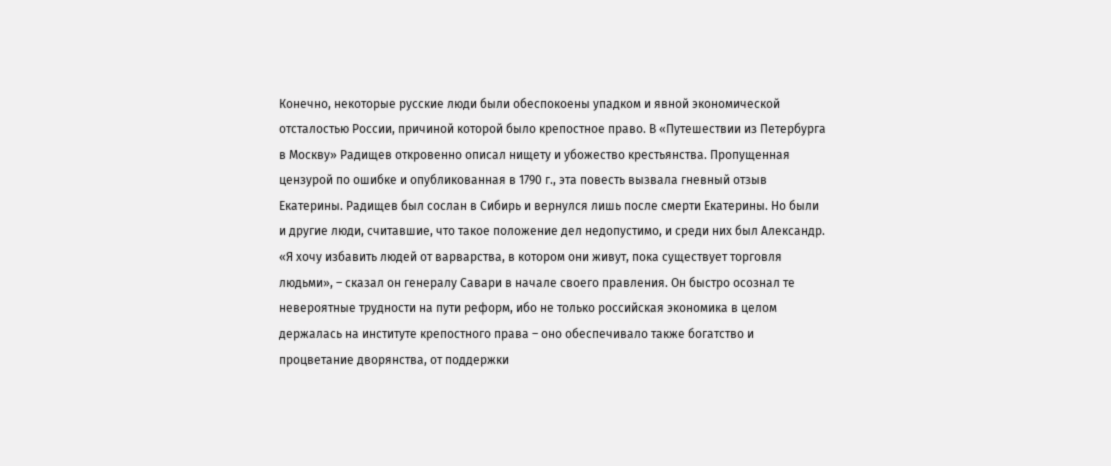Конечно, некоторые русские люди были обеспокоены упадком и явной экономической отсталостью России, причиной которой было крепостное право. В «Путешествии из Петербурга в Москву» Радищев откровенно описал нищету и убожество крестьянства. Пропущенная цензурой по ошибке и опубликованная в 1790 г., эта повесть вызвала гневный отзыв Екатерины. Радищев был сослан в Сибирь и вернулся лишь после смерти Екатерины. Но были и другие люди, считавшие, что такое положение дел недопустимо, и среди них был Александр. «Я хочу избавить людей от варварства, в котором они живут, пока существует торговля людьми», – сказал он генералу Савари в начале своего правления. Он быстро осознал те невероятные трудности на пути реформ, ибо не только российская экономика в целом держалась на институте крепостного права – оно обеспечивало также богатство и процветание дворянства, от поддержки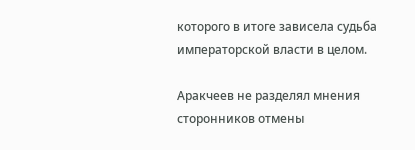которого в итоге зависела судьба императорской власти в целом.

Аракчеев не разделял мнения сторонников отмены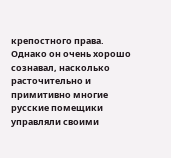крепостного права. Однако он очень хорошо сознавал, насколько расточительно и примитивно многие русские помещики управляли своими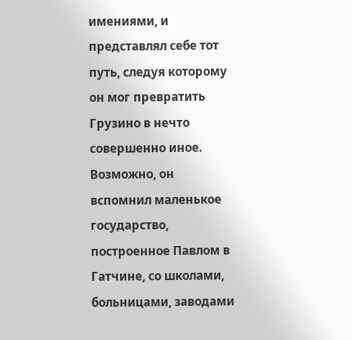имениями, и представлял себе тот путь, следуя которому он мог превратить Грузино в нечто совершенно иное. Возможно, он вспомнил маленькое государство, построенное Павлом в Гатчине, со школами, больницами, заводами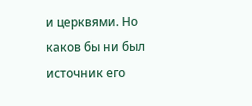и церквями. Но каков бы ни был источник его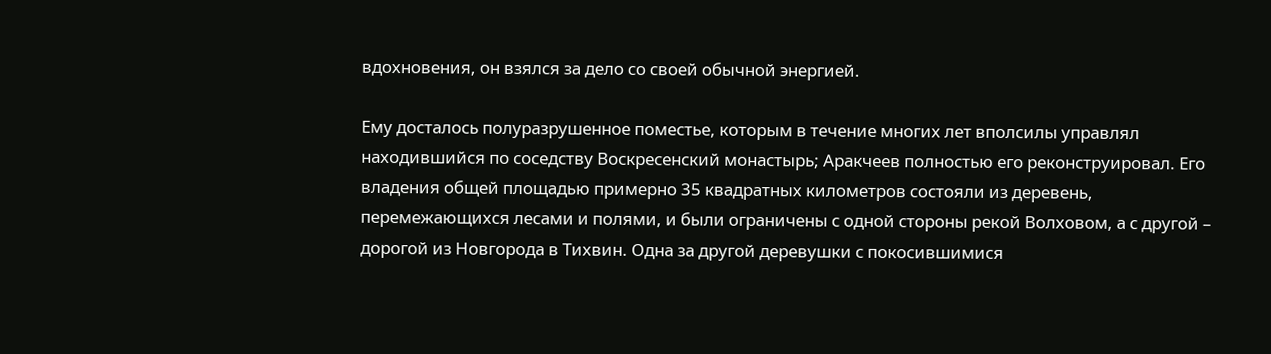вдохновения, он взялся за дело со своей обычной энергией.

Ему досталось полуразрушенное поместье, которым в течение многих лет вполсилы управлял находившийся по соседству Воскресенский монастырь; Аракчеев полностью его реконструировал. Его владения общей площадью примерно 35 квадратных километров состояли из деревень, перемежающихся лесами и полями, и были ограничены с одной стороны рекой Волховом, а с другой – дорогой из Новгорода в Тихвин. Одна за другой деревушки с покосившимися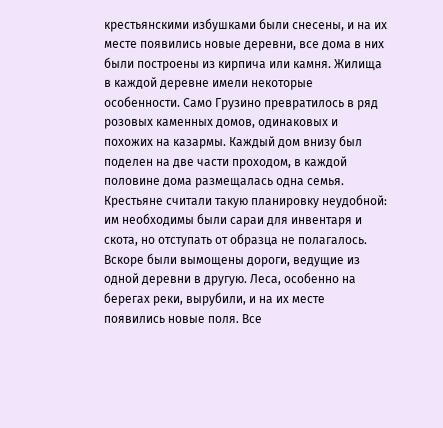крестьянскими избушками были снесены, и на их месте появились новые деревни, все дома в них были построены из кирпича или камня. Жилища в каждой деревне имели некоторые особенности. Само Грузино превратилось в ряд розовых каменных домов, одинаковых и похожих на казармы. Каждый дом внизу был поделен на две части проходом, в каждой половине дома размещалась одна семья. Крестьяне считали такую планировку неудобной: им необходимы были сараи для инвентаря и скота, но отступать от образца не полагалось. Вскоре были вымощены дороги, ведущие из одной деревни в другую. Леса, особенно на берегах реки, вырубили, и на их месте появились новые поля. Все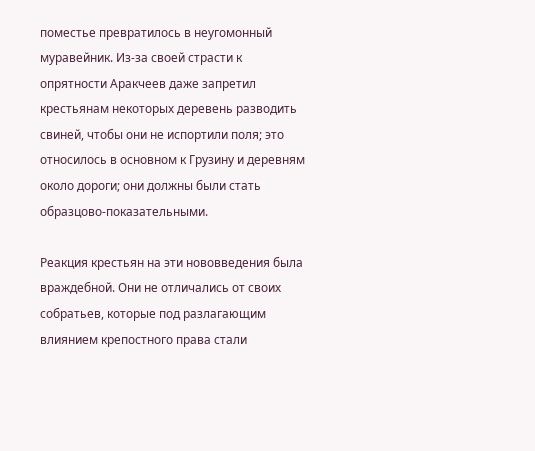поместье превратилось в неугомонный муравейник. Из-за своей страсти к опрятности Аракчеев даже запретил крестьянам некоторых деревень разводить свиней, чтобы они не испортили поля; это относилось в основном к Грузину и деревням около дороги; они должны были стать образцово-показательными.

Реакция крестьян на эти нововведения была враждебной. Они не отличались от своих собратьев, которые под разлагающим влиянием крепостного права стали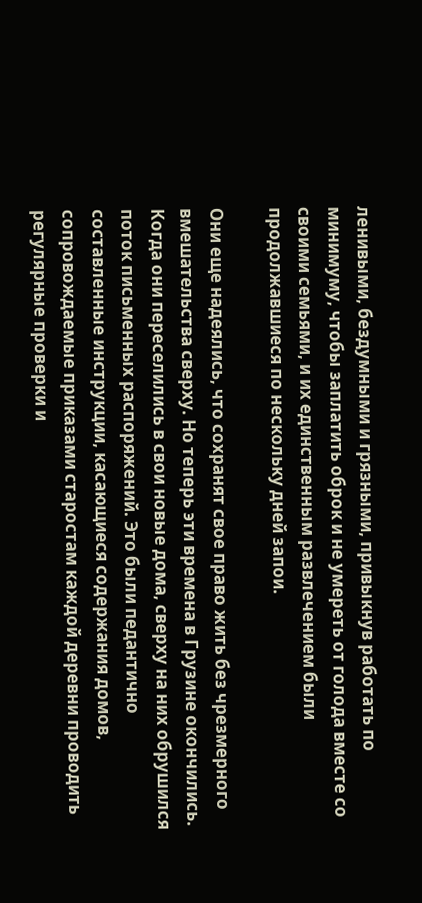ленивыми, бездумными и грязными, привыкнув работать по минимуму, чтобы заплатить оброк и не умереть от голода вместе со своими семьями, и их единственным развлечением были продолжавшиеся по нескольку дней запои.

Они еще надеялись, что сохранят свое право жить без чрезмерного вмешательства сверху. Но теперь эти времена в Грузине окончились. Когда они переселились в свои новые дома, сверху на них обрушился поток письменных распоряжений. Это были педантично составленные инструкции, касающиеся содержания домов, сопровождаемые приказами старостам каждой деревни проводить регулярные проверки и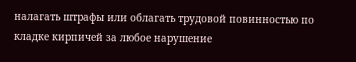налагать штрафы или облагать трудовой повинностью по кладке кирпичей за любое нарушение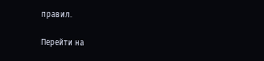правил.

Перейти на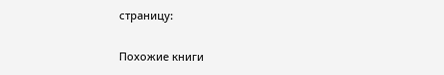страницу:

Похожие книги